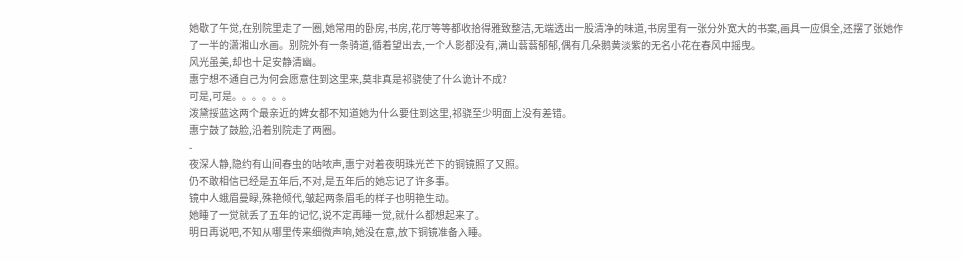她歇了午觉,在别院里走了一圈,她常用的卧房,书房,花厅等等都收拾得雅致整洁,无端透出一股清净的味道,书房里有一张分外宽大的书案,画具一应俱全,还摆了张她作了一半的潇湘山水画。别院外有一条骑道,循着望出去,一个人影都没有,满山蓊蓊郁郁,偶有几朵鹅黄淡紫的无名小花在春风中摇曳。
风光虽美,却也十足安静清幽。
惠宁想不通自己为何会愿意住到这里来,莫非真是祁骁使了什么诡计不成?
可是,可是。。。。。。
泼黛挼蓝这两个最亲近的婢女都不知道她为什么要住到这里,祁骁至少明面上没有差错。
惠宁鼓了鼓脸,沿着别院走了两圈。
-
夜深人静,隐约有山间春虫的咕哝声,惠宁对着夜明珠光芒下的铜镜照了又照。
仍不敢相信已经是五年后,不对,是五年后的她忘记了许多事。
镜中人蛾眉曼睩,殊艳倾代,皱起两条眉毛的样子也明艳生动。
她睡了一觉就丢了五年的记忆,说不定再睡一觉,就什么都想起来了。
明日再说吧,不知从哪里传来细微声响,她没在意,放下铜镜准备入睡。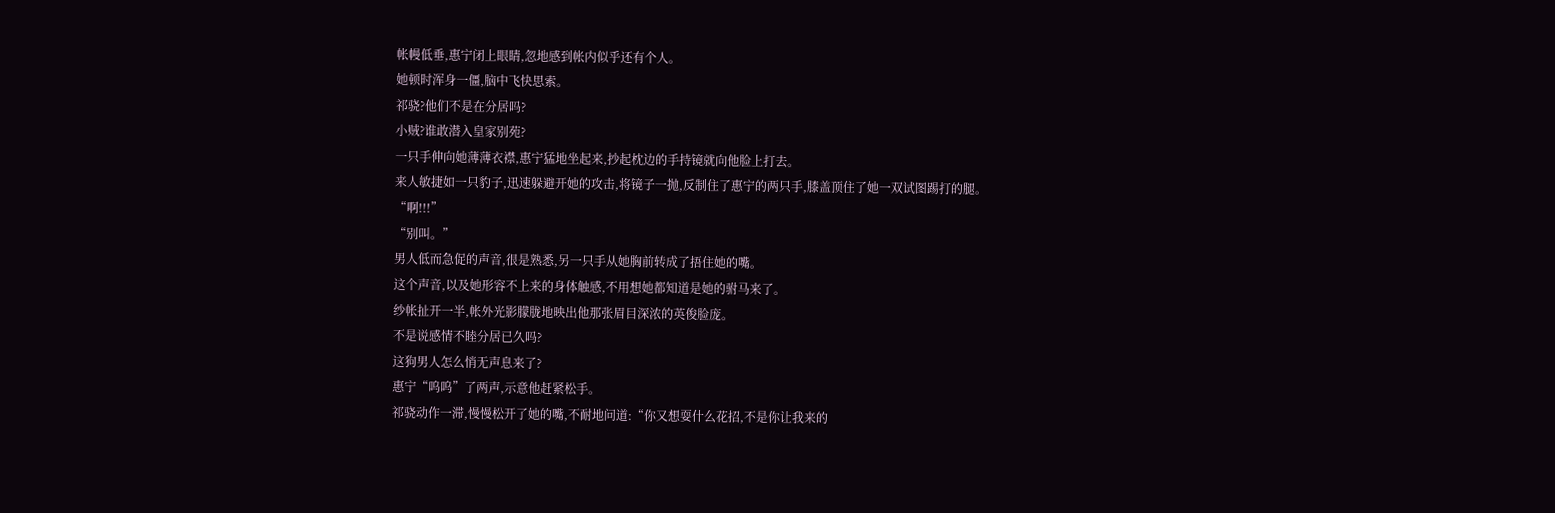帐幔低垂,惠宁闭上眼睛,忽地感到帐内似乎还有个人。
她顿时浑身一僵,脑中飞快思索。
祁骁?他们不是在分居吗?
小贼?谁敢潜入皇家别苑?
一只手伸向她薄薄衣襟,惠宁猛地坐起来,抄起枕边的手持镜就向他脸上打去。
来人敏捷如一只豹子,迅速躲避开她的攻击,将镜子一抛,反制住了惠宁的两只手,膝盖顶住了她一双试图踢打的腿。
“啊!!!”
“别叫。”
男人低而急促的声音,很是熟悉,另一只手从她胸前转成了捂住她的嘴。
这个声音,以及她形容不上来的身体触感,不用想她都知道是她的驸马来了。
纱帐扯开一半,帐外光影朦胧地映出他那张眉目深浓的英俊脸庞。
不是说感情不睦分居已久吗?
这狗男人怎么悄无声息来了?
惠宁“呜呜”了两声,示意他赶紧松手。
祁骁动作一滞,慢慢松开了她的嘴,不耐地问道:“你又想耍什么花招,不是你让我来的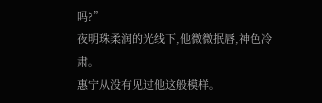吗?”
夜明珠柔润的光线下,他微微抿唇,神色冷肃。
惠宁从没有见过他这般模样。